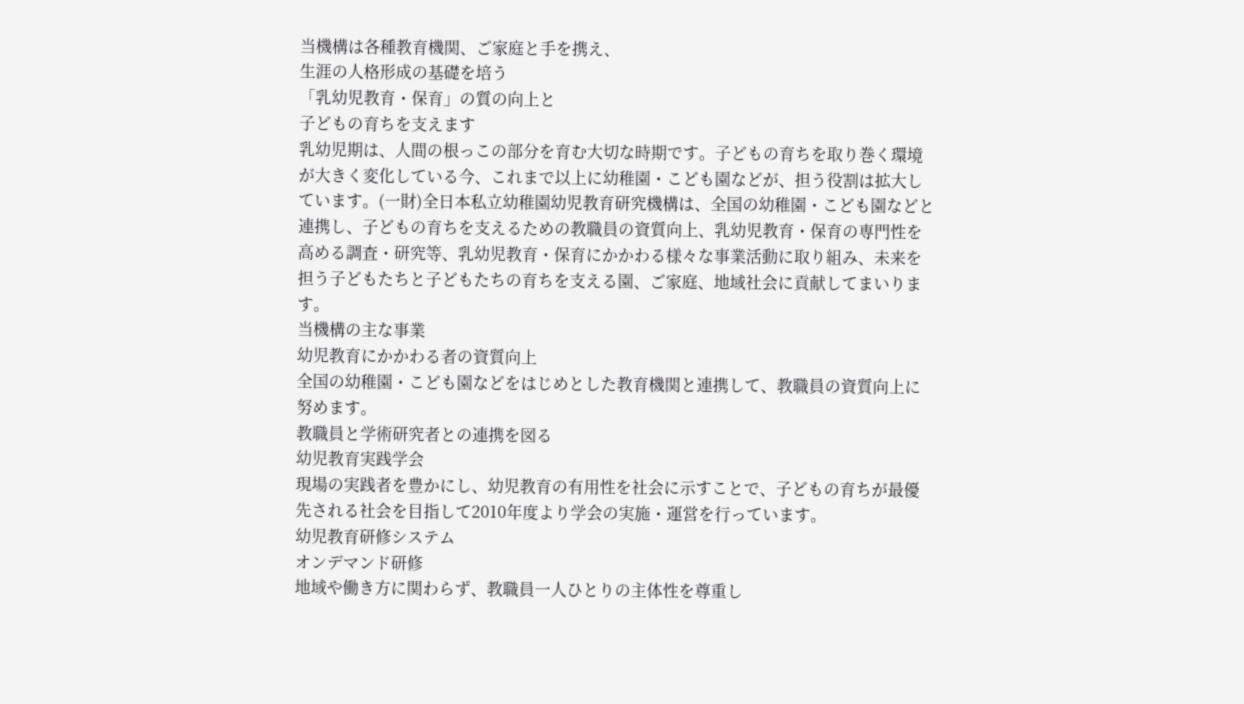当機構は各種教育機関、ご家庭と手を携え、
生涯の人格形成の基礎を培う
「乳幼児教育・保育」の質の向上と
子どもの育ちを支えます
乳幼児期は、人間の根っこの部分を育む大切な時期です。子どもの育ちを取り巻く環境が大きく変化している今、これまで以上に幼稚園・こども園などが、担う役割は拡大しています。(一財)全日本私立幼稚園幼児教育研究機構は、全国の幼稚園・こども園などと連携し、子どもの育ちを支えるための教職員の資質向上、乳幼児教育・保育の専門性を高める調査・研究等、乳幼児教育・保育にかかわる様々な事業活動に取り組み、未来を担う子どもたちと子どもたちの育ちを支える園、ご家庭、地域社会に貢献してまいります。
当機構の主な事業
幼児教育にかかわる者の資質向上
全国の幼稚園・こども園などをはじめとした教育機関と連携して、教職員の資質向上に努めます。
教職員と学術研究者との連携を図る
幼児教育実践学会
現場の実践者を豊かにし、幼児教育の有用性を社会に示すことで、子どもの育ちが最優先される社会を目指して2010年度より学会の実施・運営を行っています。
幼児教育研修システム
オンデマンド研修
地域や働き方に関わらず、教職員一人ひとりの主体性を尊重し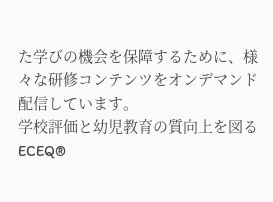た学びの機会を保障するために、様々な研修コンテンツをオンデマンド配信しています。
学校評価と幼児教育の質向上を図る
ECEQ®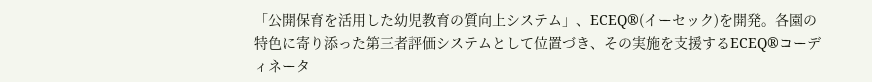「公開保育を活用した幼児教育の質向上システム」、ECEQ®(イーセック)を開発。各園の特色に寄り添った第三者評価システムとして位置づき、その実施を支援するECEQ®コーディネータ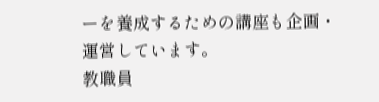ーを養成するための講座も企画・運営しています。
教職員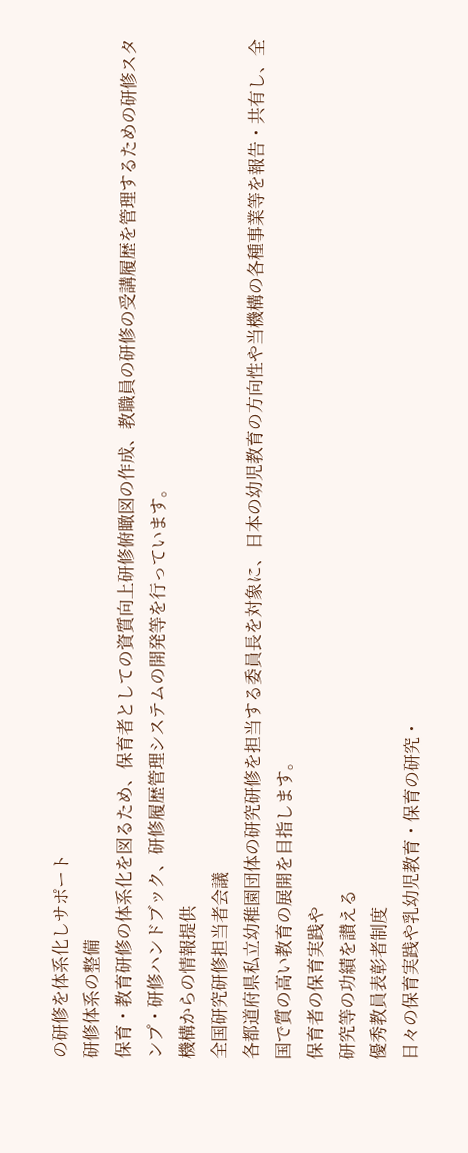の研修を体系化しサポート
研修体系の整備
保育・教育研修の体系化を図るため、保育者としての資質向上研修俯瞰図の作成、教職員の研修の受講履歴を管理するための研修スタンプ・研修ハンドブック、研修履歴管理システムの開発等を行っています。
機構からの情報提供
全国研究研修担当者会議
各都道府県私立幼稚園団体の研究研修を担当する委員長を対象に、日本の幼児教育の方向性や当機構の各種事業等を報告・共有し、全国で質の高い教育の展開を目指します。
保育者の保育実践や
研究等の功績を讃える
優秀教員表彰者制度
日々の保育実践や乳幼児教育・保育の研究・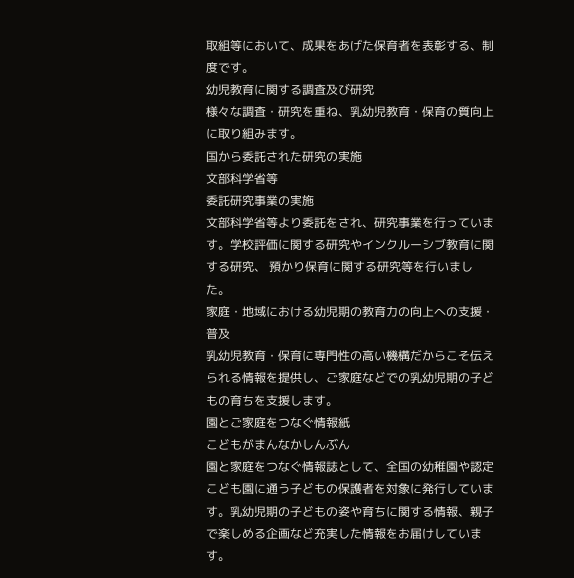取組等において、成果をあげた保育者を表彰する、制度です。
幼児教育に関する調査及び研究
様々な調査・研究を重ね、乳幼児教育・保育の質向上に取り組みます。
国から委託された研究の実施
文部科学省等
委託研究事業の実施
文部科学省等より委託をされ、研究事業を行っています。学校評価に関する研究やインクルーシブ教育に関する研究、 預かり保育に関する研究等を行いました。
家庭・地域における幼児期の教育力の向上への支援・普及
乳幼児教育・保育に専門性の高い機構だからこそ伝えられる情報を提供し、ご家庭などでの乳幼児期の子どもの育ちを支援します。
園とご家庭をつなぐ情報紙
こどもがまんなかしんぶん
園と家庭をつなぐ情報誌として、全国の幼稚園や認定こども園に通う子どもの保護者を対象に発行しています。乳幼児期の子どもの姿や育ちに関する情報、親子で楽しめる企画など充実した情報をお届けしています。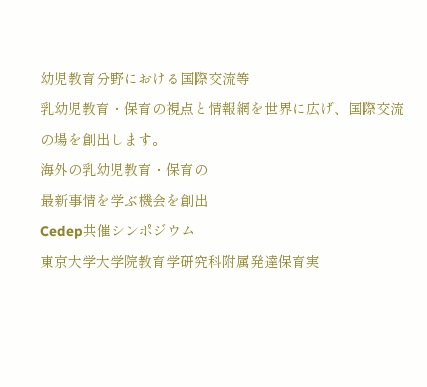幼児教育分野における国際交流等
乳幼児教育・保育の視点と情報網を世界に広げ、国際交流の場を創出します。
海外の乳幼児教育・保育の
最新事情を学ぶ機会を創出
Cedep共催シンポジウム
東京大学大学院教育学研究科附属発達保育実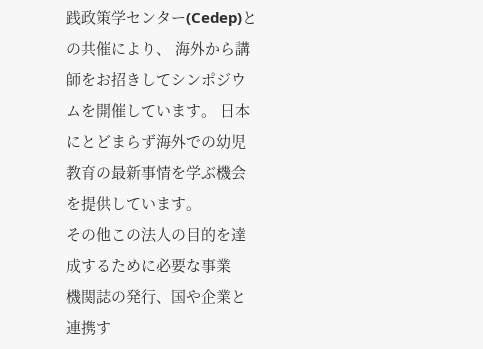践政策学センター(Cedep)との共催により、 海外から講師をお招きしてシンポジウムを開催しています。 日本にとどまらず海外での幼児教育の最新事情を学ぶ機会を提供しています。
その他この法人の目的を達成するために必要な事業
機関誌の発行、国や企業と連携す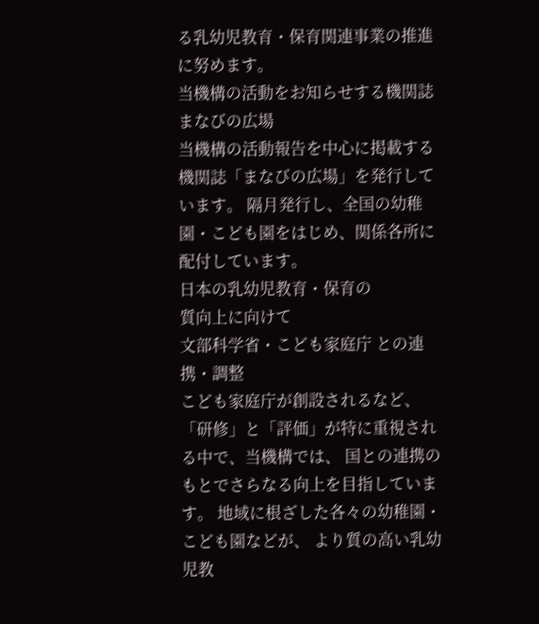る乳幼児教育・保育関連事業の推進に努めます。
当機構の活動をお知らせする機関誌
まなびの広場
当機構の活動報告を中心に掲載する機関誌「まなびの広場」を発行しています。 隔月発行し、全国の幼稚園・こども園をはじめ、関係各所に配付しています。
日本の乳幼児教育・保育の
質向上に向けて
文部科学省・こども家庭庁 との連携・調整
こども家庭庁が創設されるなど、「研修」と「評価」が特に重視される中で、当機構では、 国との連携のもとでさらなる向上を目指しています。 地域に根ざした各々の幼稚園・こども園などが、 より質の高い乳幼児教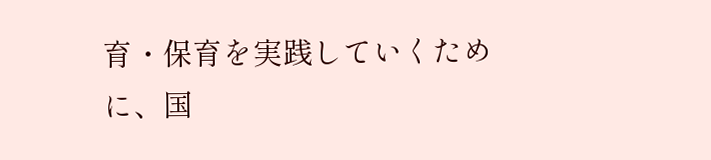育・保育を実践していくために、国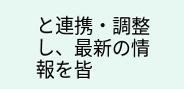と連携・調整し、最新の情報を皆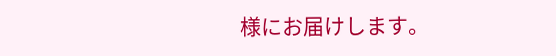様にお届けします。